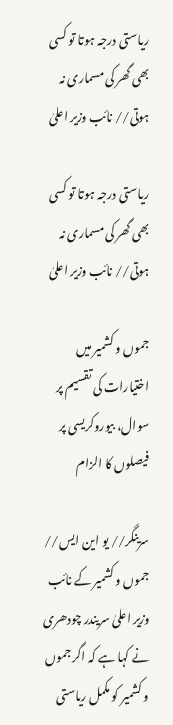ریاستی درجہ ہوتا تو کسی بھی گھر کی مسماری نہ ہوتی// نائب وزیر اعلیٰ

ریاستی درجہ ہوتا تو کسی بھی گھر کی مسماری نہ ہوتی// نائب وزیر اعلیٰ

جموں و کشمیر میں اختیارات کی تقسیم پر سوال، بیوروکریسی پر فیصلوں کا الزام

سرینگر// یو این ایس// جموں و کشمیر کے نائب وزیر اعلیٰ سریندر چودھری نے کہا ہے کہ اگر جموں و کشمیر کو مکمل ریاستی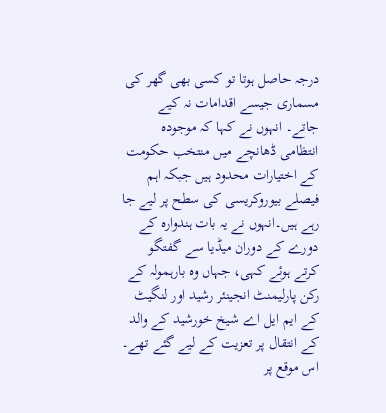درجہ حاصل ہوتا تو کسی بھی گھر کی مسماری جیسے اقدامات نہ کیے جاتے۔ انہوں نے کہا کہ موجودہ انتظامی ڈھانچے میں منتخب حکومت کے اختیارات محدود ہیں جبکہ اہم فیصلے بیوروکریسی کی سطح پر لیے جا رہے ہیں۔انہوں نے یہ بات ہندوارہ کے دورے کے دوران میڈیا سے گفتگو کرتے ہوئے کہی، جہاں وہ بارہمولہ کے رکن پارلیمنٹ انجینئر رشید اور لنگیٹ کے ایم ایل اے شیخ خورشید کے والد کے انتقال پر تعزیت کے لیے گئے تھے۔ اس موقع پر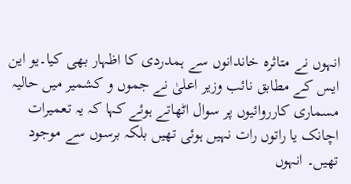انہوں نے متاثرہ خاندانوں سے ہمدردی کا اظہار بھی کیا۔یو این ایس کے مطابق نائب وزیر اعلیٰ نے جموں و کشمیر میں حالیہ مسماری کارروائیوں پر سوال اٹھاتے ہوئے کہا کہ یہ تعمیرات اچانک یا راتوں رات نہیں ہوئی تھیں بلکہ برسوں سے موجود تھیں۔ انہوں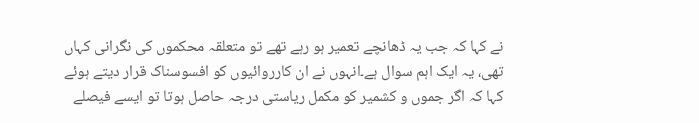نے کہا کہ جب یہ ڈھانچے تعمیر ہو رہے تھے تو متعلقہ محکموں کی نگرانی کہاں تھی، یہ ایک اہم سوال ہے۔انہوں نے ان کارروائیوں کو افسوسناک قرار دیتے ہوئے کہا کہ اگر جموں و کشمیر کو مکمل ریاستی درجہ حاصل ہوتا تو ایسے فیصلے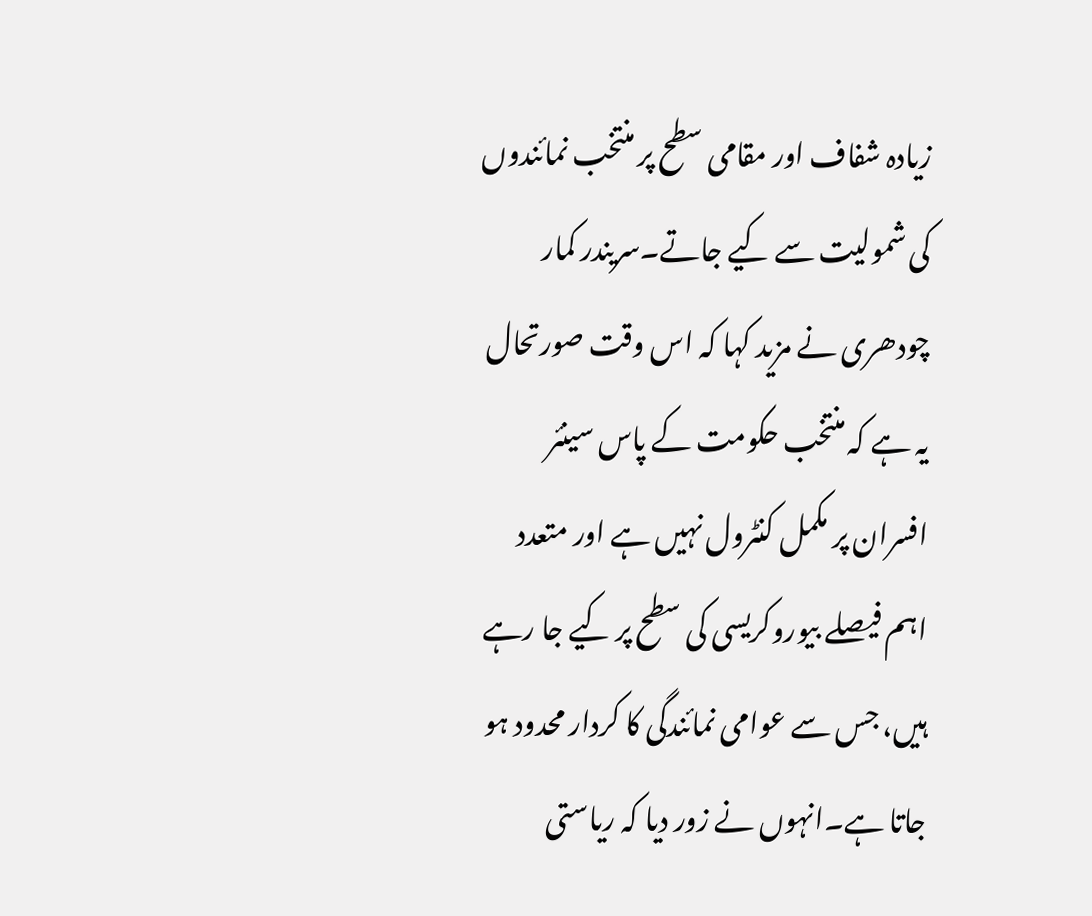زیادہ شفاف اور مقامی سطح پر منتخب نمائندوں کی شمولیت سے کیے جاتے۔سریندر کمار چودھری نے مزید کہا کہ اس وقت صورتحال یہ ہے کہ منتخب حکومت کے پاس سینئر افسران پر مکمل کنٹرول نہیں ہے اور متعدد اہم فیصلے بیوروکریسی کی سطح پر کیے جا رہے ہیں، جس سے عوامی نمائندگی کا کردار محدود ہو جاتا ہے۔انہوں نے زور دیا کہ ریاستی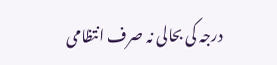درجہ کی بحالی نہ صرف انتظامی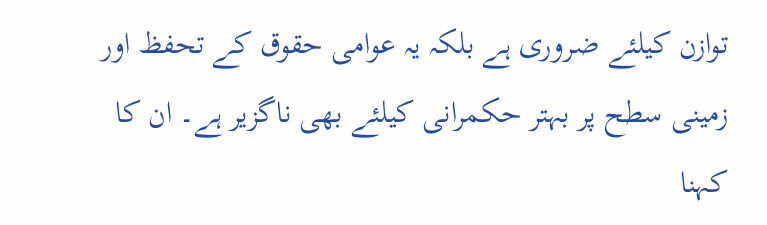توازن کیلئے ضروری ہے بلکہ یہ عوامی حقوق کے تحفظ اور زمینی سطح پر بہتر حکمرانی کیلئے بھی ناگزیر ہے۔ ان کا کہنا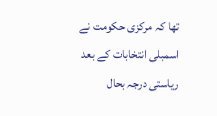تھا کہ مرکزی حکومت نے اسمبلی انتخابات کے بعد ریاستی درجہ بحال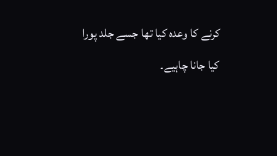کرنے کا وعدہ کیا تھا جسے جلد پورا کیا جانا چاہیے۔